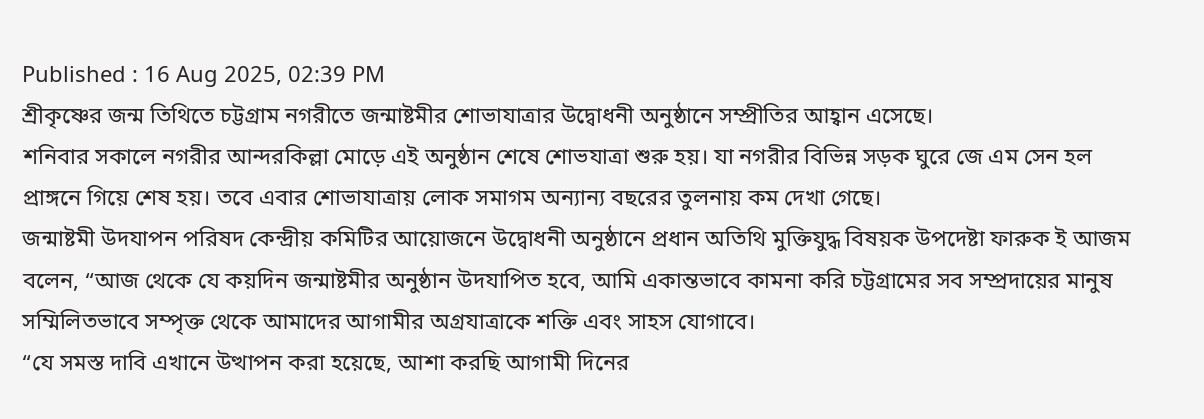Published : 16 Aug 2025, 02:39 PM
শ্রীকৃষ্ণের জন্ম তিথিতে চট্টগ্রাম নগরীতে জন্মাষ্টমীর শোভাযাত্রার উদ্বোধনী অনুষ্ঠানে সম্প্রীতির আহ্বান এসেছে।
শনিবার সকালে নগরীর আন্দরকিল্লা মোড়ে এই অনুষ্ঠান শেষে শোভযাত্রা শুরু হয়। যা নগরীর বিভিন্ন সড়ক ঘুরে জে এম সেন হল প্রাঙ্গনে গিয়ে শেষ হয়। তবে এবার শোভাযাত্রায় লোক সমাগম অন্যান্য বছরের তুলনায় কম দেখা গেছে।
জন্মাষ্টমী উদযাপন পরিষদ কেন্দ্রীয় কমিটির আয়োজনে উদ্বোধনী অনুষ্ঠানে প্রধান অতিথি মুক্তিযুদ্ধ বিষয়ক উপদেষ্টা ফারুক ই আজম বলেন, “আজ থেকে যে কয়দিন জন্মাষ্টমীর অনুষ্ঠান উদযাপিত হবে, আমি একান্তভাবে কামনা করি চট্টগ্রামের সব সম্প্রদায়ের মানুষ সম্মিলিতভাবে সম্পৃক্ত থেকে আমাদের আগামীর অগ্রযাত্রাকে শক্তি এবং সাহস যোগাবে।
“যে সমস্ত দাবি এখানে উত্থাপন করা হয়েছে, আশা করছি আগামী দিনের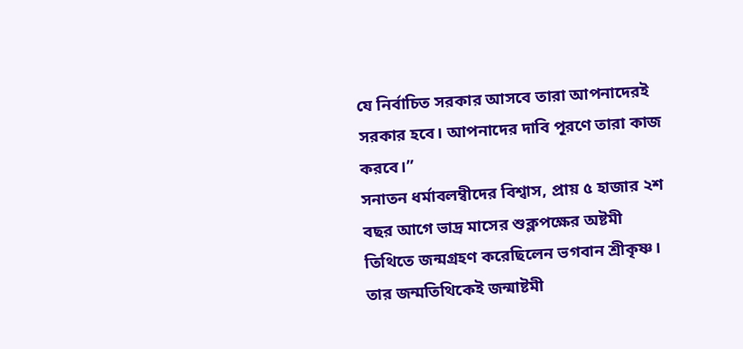যে নির্বাচিত সরকার আসবে তারা আপনাদেরই সরকার হবে। আপনাদের দাবি পূরণে তারা কাজ করবে।”
সনাতন ধর্মাবলম্বীদের বিশ্বাস, প্রায় ৫ হাজার ২শ বছর আগে ভাদ্র মাসের শুক্লপক্ষের অষ্টমী তিথিতে জন্মগ্রহণ করেছিলেন ভগবান শ্রীকৃষ্ণ। তার জন্মতিথিকেই জন্মাষ্টমী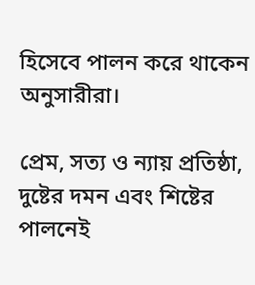হিসেবে পালন করে থাকেন অনুসারীরা।

প্রেম, সত্য ও ন্যায় প্রতিষ্ঠা, দুষ্টের দমন এবং শিষ্টের পালনেই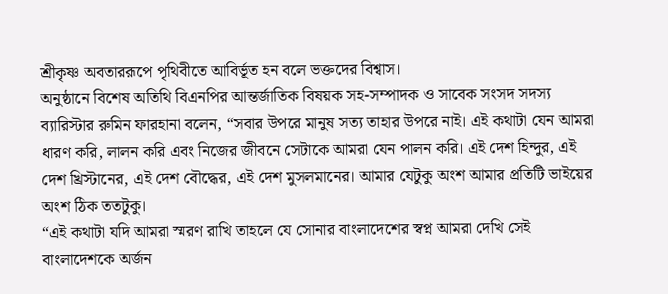শ্রীকৃষ্ণ অবতাররূপে পৃথিবীতে আবির্ভূত হন বলে ভক্তদের বিশ্বাস।
অনুষ্ঠানে বিশেষ অতিথি বিএনপির আন্তর্জাতিক বিষয়ক সহ-সম্পাদক ও সাবেক সংসদ সদস্য ব্যারিস্টার রুমিন ফারহানা বলেন, “সবার উপরে মানুষ সত্য তাহার উপরে নাই। এই কথাটা যেন আমরা ধারণ করি, লালন করি এবং নিজের জীবনে সেটাকে আমরা যেন পালন করি। এই দেশ হিন্দুর, এই দেশ খ্রিস্টানের, এই দেশ বৌদ্ধের, এই দেশ মুসলমানের। আমার যেটুকু অংশ আমার প্রতিটি ভাইয়ের অংশ ঠিক ততটুকু।
“এই কথাটা যদি আমরা স্মরণ রাখি তাহলে যে সোনার বাংলাদেশের স্বপ্ন আমরা দেখি সেই বাংলাদেশকে অর্জন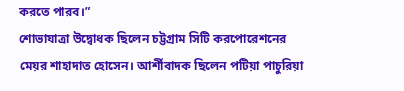করতে পারব।”
শোভাযাত্রা উদ্বোধক ছিলেন চট্টগ্রাম সিটি করপোরেশনের মেয়র শাহাদাত হোসেন। আর্শীবাদক ছিলেন পটিয়া পাচুরিয়া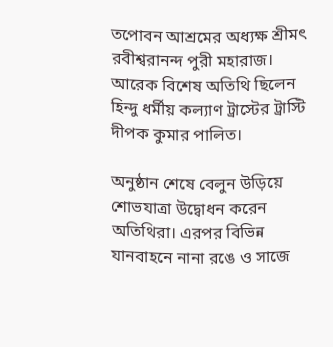তপোবন আশ্রমের অধ্যক্ষ শ্রীমৎ রবীশ্বরানন্দ পুরী মহারাজ। আরেক বিশেষ অতিথি ছিলেন হিন্দু ধর্মীয় কল্যাণ ট্রাস্টের ট্রাস্টি দীপক কুমার পালিত।

অনুষ্ঠান শেষে বেলুন উড়িয়ে শোভযাত্রা উদ্বোধন করেন অতিথিরা। এরপর বিভিন্ন যানবাহনে নানা রঙে ও সাজে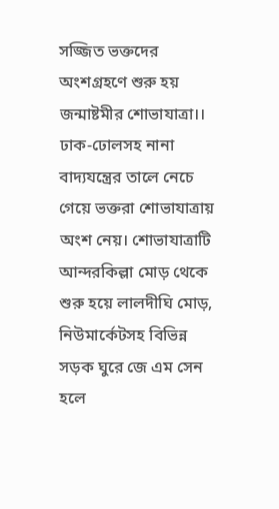সজ্জিত ভক্তদের অংশগ্রহণে শুরু হয় জন্মাষ্টমীর শোভাযাত্রা।।
ঢাক-ঢোলসহ নানা বাদ্যযন্ত্রের তালে নেচে গেয়ে ভক্তরা শোভাযাত্রায় অংশ নেয়। শোভাযাত্রাটি আন্দরকিল্লা মোড় থেকে শুরু হয়ে লালদীঘি মোড়, নিউমার্কেটসহ বিভিন্ন সড়ক ঘুরে জে এম সেন হলে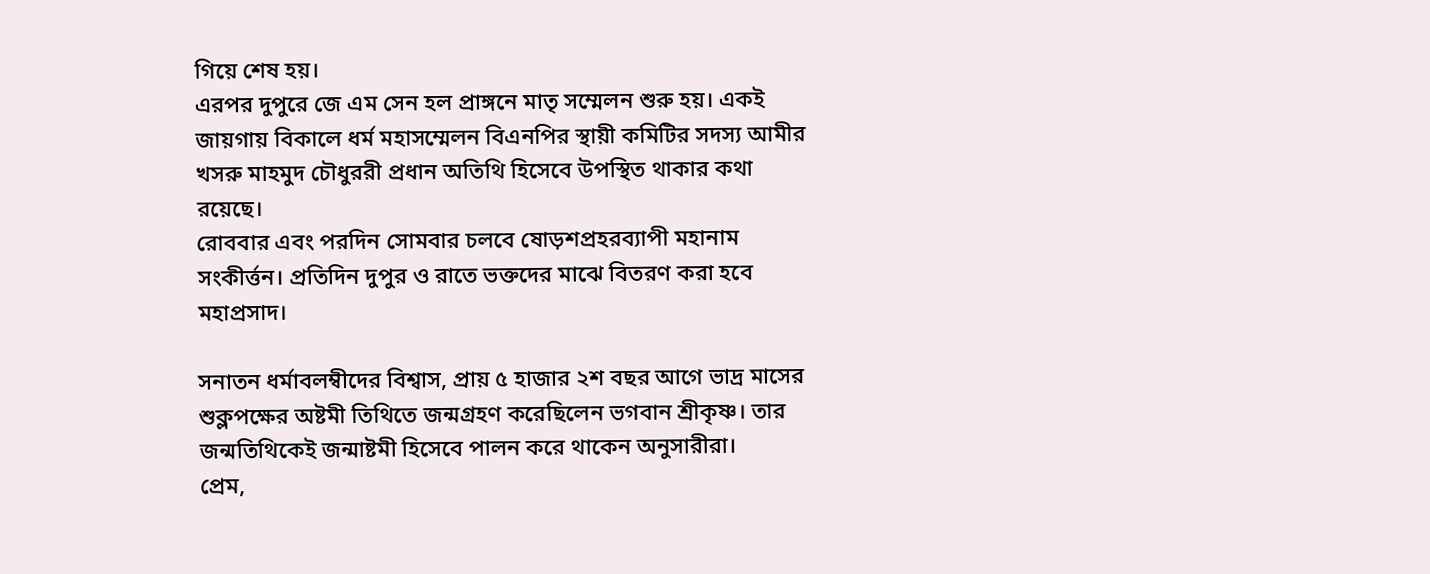গিয়ে শেষ হয়।
এরপর দুপুরে জে এম সেন হল প্রাঙ্গনে মাতৃ সম্মেলন শুরু হয়। একই জায়গায় বিকালে ধর্ম মহাসম্মেলন বিএনপির স্থায়ী কমিটির সদস্য আমীর খসরু মাহমুদ চৌধুররী প্রধান অতিথি হিসেবে উপস্থিত থাকার কথা রয়েছে।
রোববার এবং পরদিন সোমবার চলবে ষোড়শপ্রহরব্যাপী মহানাম সংকীর্ত্তন। প্রতিদিন দুপুর ও রাতে ভক্তদের মাঝে বিতরণ করা হবে মহাপ্রসাদ।

সনাতন ধর্মাবলম্বীদের বিশ্বাস, প্রায় ৫ হাজার ২শ বছর আগে ভাদ্র মাসের শুক্লপক্ষের অষ্টমী তিথিতে জন্মগ্রহণ করেছিলেন ভগবান শ্রীকৃষ্ণ। তার জন্মতিথিকেই জন্মাষ্টমী হিসেবে পালন করে থাকেন অনুসারীরা।
প্রেম,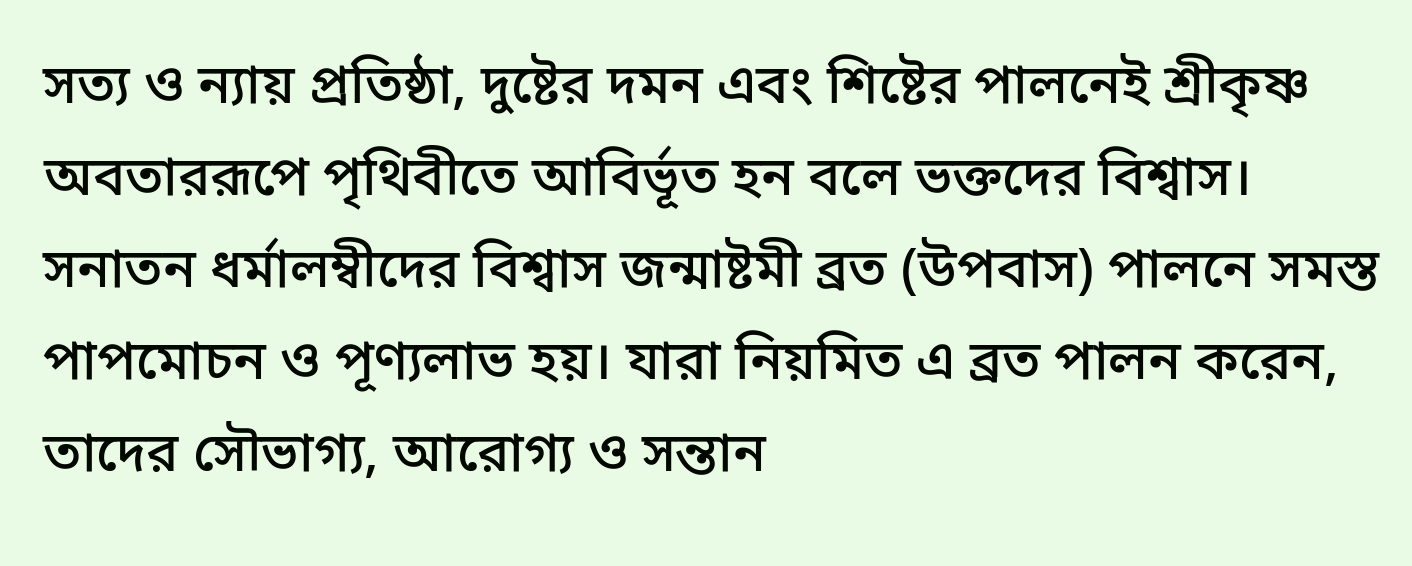সত্য ও ন্যায় প্রতিষ্ঠা, দুষ্টের দমন এবং শিষ্টের পালনেই শ্রীকৃষ্ণ অবতাররূপে পৃথিবীতে আবির্ভূত হন বলে ভক্তদের বিশ্বাস।
সনাতন ধর্মালম্বীদের বিশ্বাস জন্মাষ্টমী ব্রত (উপবাস) পালনে সমস্ত পাপমোচন ও পূণ্যলাভ হয়। যারা নিয়মিত এ ব্রত পালন করেন, তাদের সৌভাগ্য, আরোগ্য ও সন্তান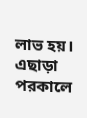লাভ হয়। এছাড়া পরকালে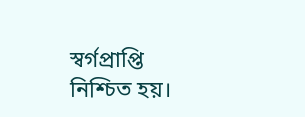স্বর্গপ্রাপ্তি নিশ্চিত হয়।